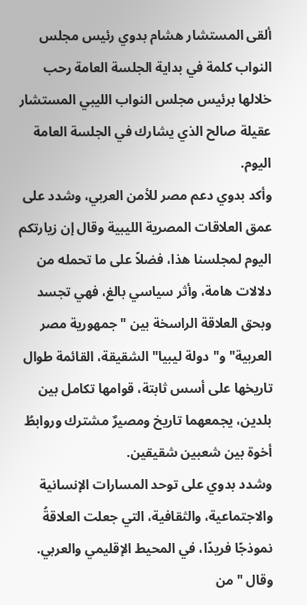ألقى المستشار هشام بدوي رئيس مجلس النواب كلمة في بداية الجلسة العامة رحب خلالها برئيس مجلس النواب الليبي المستشار عقيلة صالح الذي يشارك في الجلسة العامة اليوم.
وأكد بدوي دعم مصر للأمن العربي، وشدد على عمق العلاقات المصرية الليبية وقال إن زيارتكم اليوم لمجلسنا هذا، فضلاً على ما تحمله من دلالات هامة، وأثر سياسي بالغ، فهي تجسد وبحق العلاقة الراسخة بين "جمهورية مصر العربية" و"دولة ليبيا" الشقيقة، القائمة طوال تاريخها على أسس ثابتة، قوامها تكامل بين بلدين، يجمعهما تاريخ ومصيرٌ مشترك وروابطُ أخوة بين شعبين شقيقين.
وشدد بدوي على توحد المسارات الإنسانية والاجتماعية، والثقافية، التي جعلت العلاقةُ نموذجًا فريدًا، في المحيط الإقليمي والعربي.
وقال "من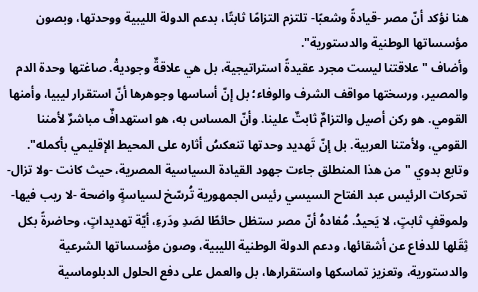هنا نؤكد أنّ مصر -قيادةً وشعبًا- تلتزم التزامًا ثابتًا، بدعم الدولة الليبية ووحدتها، وبصون مؤسساتها الوطنية والدستورية".
وأضاف "علاقتنا ليست مجرد عقيدةً استراتيجية، بل هي علاقةٌ وجوديةْ. صاغتها وحدة الدم والمصير، ورسختها مواقف الشرف والوفاء؛ بل إنّ أساسها وجوهرها أنّ استقرار ليبيا، وأمنها القومي. هو ركن أصيل والتزامٌ ثابتٌ علينا. وأنّ المساس به، هو استهدافٌ مباشرٌ لأمننا القومي، ولأمتنا العربية. بل إنّ تَهديد وحدتها تنعكسُ أثاره على المحيط الإقليمي بأكمله".
وتابع بدوي "من هذا المنطلق جاءت جهود القيادة السياسية المصرية، حيث كانت -ولا تزال- تحركات الرئيس عبد الفتاح السيسي رئيس الجمهورية تُرسّخ لسياسةٍ واضحة -لا ريب فيها- ولموقفٍ ثابتٍ، لا يَحيدُ. مُفادهُ أنّ مصر ستظل حائطًا لصَدِ ودَرءِ، أيّة تهديداتٍ، وحاضرةً بكل ثِقَلها للدفاع عن أشقائها، ودعم الدولة الوطنية الليبية، وصون مؤسساتها الشرعية والدستورية، وتعزيز تماسكها واستقرارها، بل والعمل على دفع الحلول الدبلوماسية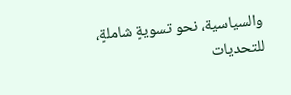والسياسية، نحو تسويةٍ شاملةٍ، للتحديات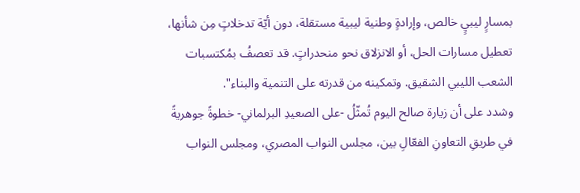بمسارٍ ليبيٍ خالص، وإرادةٍ وطنية ليبية مستقلة، دون أيّة تدخلاتٍ مِن شأنها، تعطيل مسارات الحل، أو الانزلاق نحو منحدراتٍ. قد تعصفُ بمُكتسبات الشعب الليبي الشقيق. وتمكينه من قدرته على التنمية والبناء".
وشدد على أن زيارة صالح اليوم تُمثّلُ -على الصعيدِ البرلماني- خطوةً جوهريةً في طريقِ التعاونِ الفعّالِ بين، مجلس النواب المصري، ومجلس النواب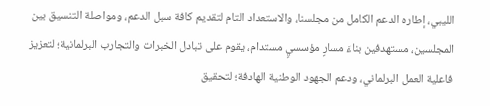الليبي، إطاره الدعم الكامل من مجلسنا، والاستعداد التام لتقديم كافة سبل الدعم، ومواصلة التنسيق بين المجلسين، مستهدفين بناءَ مسارٍ مؤسسيٍ مستدام، يقوم على تبادل الخبرات والتجارب البرلمانية؛ لتعزيز فاعلية العمل البرلماني، ودعم الجهود الوطنية الهادفة؛ لتحقيق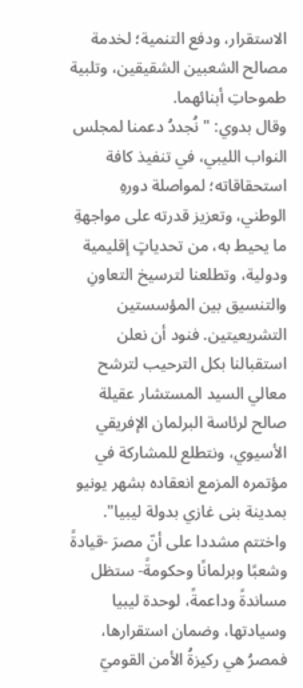الاستقرار، ودفع التنمية؛ لخدمة مصالح الشعبين الشقيقين، وتلبية طموحاتِ أبنائهما.
وقال بدوي: " نُجددُ دعمنا لمجلس النواب الليبي، في تنفيذ كافة استحقاقاته؛ لمواصلة دورهِ الوطني، وتعزيز قدرته على مواجهةِ ما يحيط به، من تحدياتٍ إقليمية ودولية، وتطلعنا لترسيخ التعاونِ والتنسيق بين المؤسستين التشريعيتين. فنود أن نعلن استقبالنا بكل الترحيب لترشح معالي السيد المستشار عقيلة صالح لرئاسة البرلمان الإفريقي الأسيوي، ونتطلع للمشاركة في مؤتمره المزمع انعقاده بشهر يونيو بمدينة بنى غازي بدولة ليبيا".
واختتم مشددا على أنّ مصرَ -قيادةً وشعبًا وبرلمانًا وحكومةً- ستظل مساندةً وداعمةً، لوحدة ليبيا وسيادتها، وضمان استقرارها، فمصرُ هي ركيزةُ الأمن القوميّ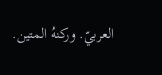العربيّ. وركنهُ المتين.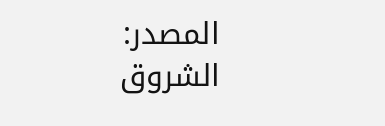المصدر:
الشروق